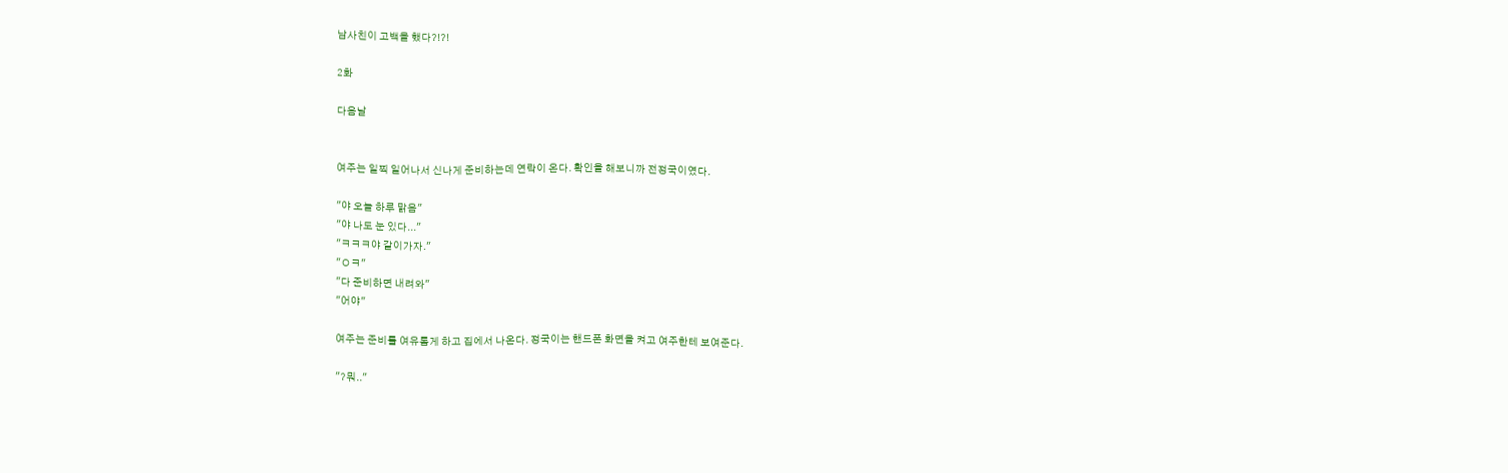남사친이 고백을 했다?!?!

2화

다음날


여주는 일찍 일어나서 신나게 준비하는데 연락이 온다. 확인을 해보니까 전정국이였다.

"야 오늘 하루 맑음"
"야 나도 눈 있다..."
"ㅋㅋㅋ야 같이가자."
"ㅇㅋ"
"다 준비하면 내려와"
"어야"

여주는 준비를 여유롭게 하고 집에서 나온다. 정국이는 핸드폰 화면을 켜고 여주한테 보여준다.

"?뭐.."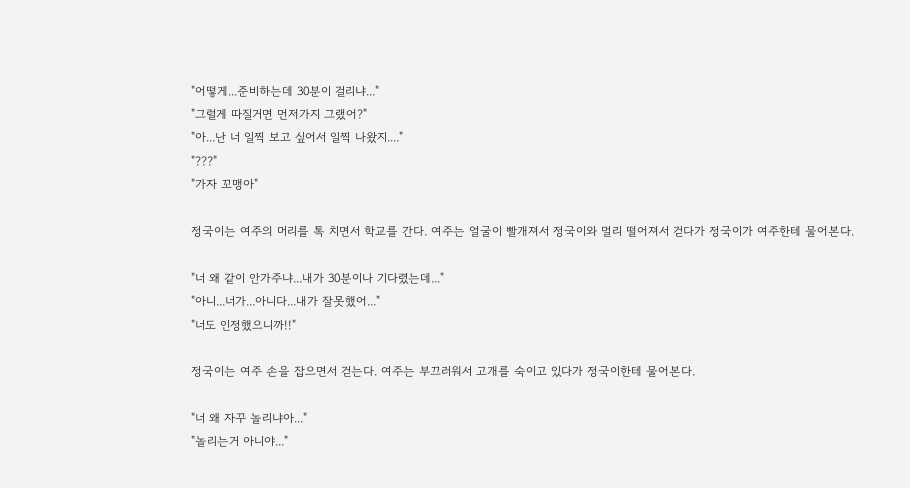"어떻게...준비하는데 30분이 걸리냐..."
"그럴게 따질거면 먼저가지 그랬어?"
"아...난 너 일찍 보고 싶어서 일찍 나왔지...."
"???"
"가자 꼬맹아"

정국이는 여주의 머리를 톡 치면서 학교를 간다. 여주는 얼굴이 빨개져서 정국이와 멀리 떨어져서 걷다가 정국이가 여주한테 물어본다.

"너 왜 같이 안가주냐...내가 30분이나 기다렸는데..."
"아니...너가...아니다...내가 잘못했어..."
"너도 인정했으니까!!"

정국이는 여주 손을 잡으면서 걷는다. 여주는 부끄러워서 고개를 숙이고 있다가 정국이한테 물어본다.

"너 왜 자꾸 놀리냐아..."
"놀리는거 아니야..."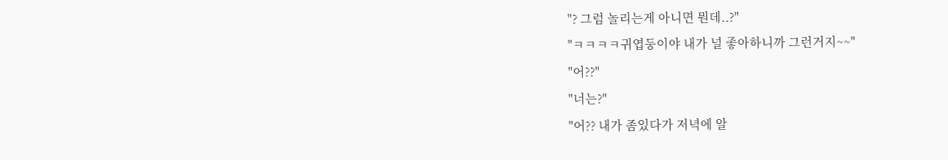"? 그럼 놀리는게 아니면 뭔데..?"
"ㅋㅋㅋㅋ귀엽둥이야 내가 널 좋아하니까 그런거지~~"
"어??"
"너는?"
"어?? 내가 좀있다가 저녁에 알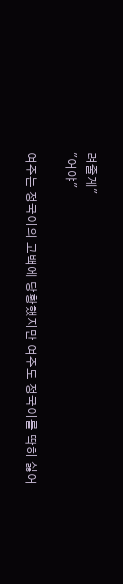려줄게"
"어야"

여주는 정국이의 고백에 당황했지만 여주도 정국이를 딱히 싫어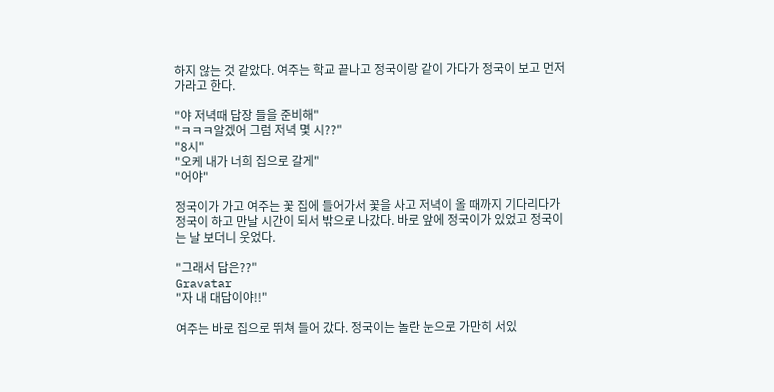하지 않는 것 같았다. 여주는 학교 끝나고 정국이랑 같이 가다가 정국이 보고 먼저 가라고 한다.

"야 저녁때 답장 들을 준비해"
"ㅋㅋㅋ알겠어 그럼 저녁 몇 시??"
"8시"
"오케 내가 너희 집으로 갈게"
"어야"

정국이가 가고 여주는 꽃 집에 들어가서 꽃을 사고 저녁이 올 때까지 기다리다가 정국이 하고 만날 시간이 되서 밖으로 나갔다. 바로 앞에 정국이가 있었고 정국이는 날 보더니 웃었다.

"그래서 답은??"
Gravatar
"자 내 대답이야!!"

여주는 바로 집으로 뛰쳐 들어 갔다. 정국이는 놀란 눈으로 가만히 서있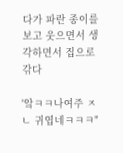다가 파란 종이를 보고 웃으면서 생각하면서 집으로 갂다

'앜ㅋㅋ나여주 ㅈㄴ 귀엽네ㅋㅋㅋ"